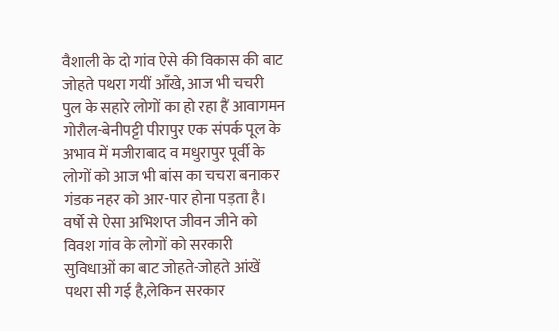वैशाली के दो गांव ऐसे की विकास की बाट जोहते पथरा गयीं आँखे, आज भी चचरी पुल के सहारे लोगों का हो रहा हैं आवागमन
गोरौल-बेनीपट्टी पीरापुर एक संपर्क पूल के अभाव में मजीराबाद व मधुरापुर पूर्वी के लोगों को आज भी बांस का चचरा बनाकर गंडक नहर को आर-पार होना पड़ता है। वर्षो से ऐसा अभिशप्त जीवन जीने को विवश गांव के लोगों को सरकारी सुविधाओं का बाट जोहते-जोहते आंखें पथरा सी गई है,लेकिन सरकार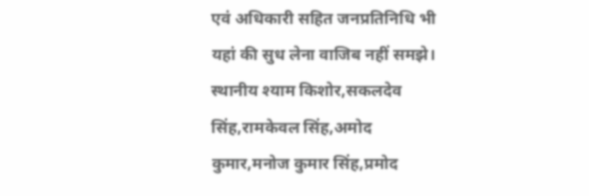एवं अधिकारी सहित जनप्रतिनिधि भी यहां की सुध लेना वाजिब नहीं समझे। स्थानीय श्याम किशोर,सकलदेव सिंह,रामकेवल सिंह,अमोद कुमार,मनोज कुमार सिंह,प्रमोद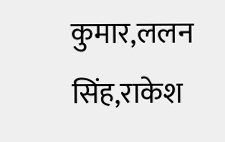कुमार,ललन सिंह,राकेश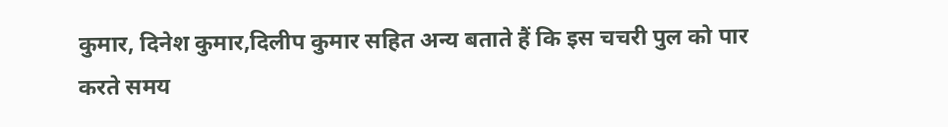कुमार, दिनेश कुमार,दिलीप कुमार सहित अन्य बताते हैं कि इस चचरी पुल को पार करते समय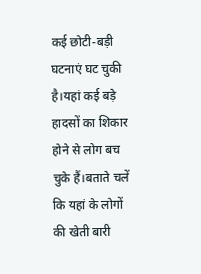कई छोटी-बड़ी घटनाएं घट चुकी है।यहां कई बड़े हादसों का शिकार होने से लोग बच चुके हैं।बताते चलें कि यहां के लोगों की खेती बारी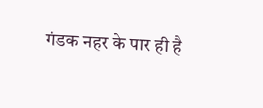गंडक नहर के पार ही है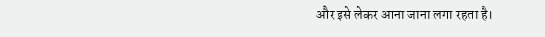और इसे लेकर आना जाना लगा रहता है।